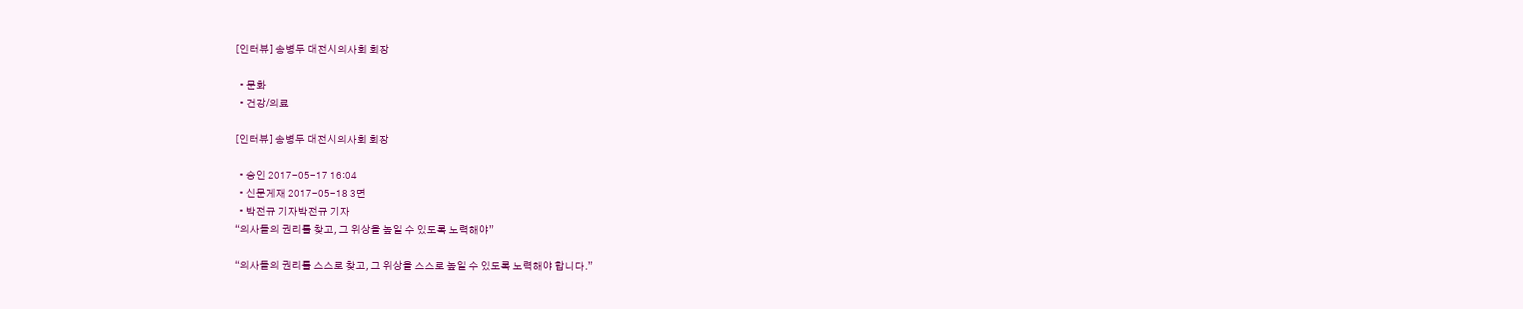[인터뷰] 송병두 대전시의사회 회장

  • 문화
  • 건강/의료

[인터뷰] 송병두 대전시의사회 회장

  • 승인 2017-05-17 16:04
  • 신문게재 2017-05-18 3면
  • 박전규 기자박전규 기자
“의사들의 권리를 찾고, 그 위상을 높일 수 있도록 노력해야”

“의사들의 권리를 스스로 찾고, 그 위상을 스스로 높일 수 있도록 노력해야 합니다.”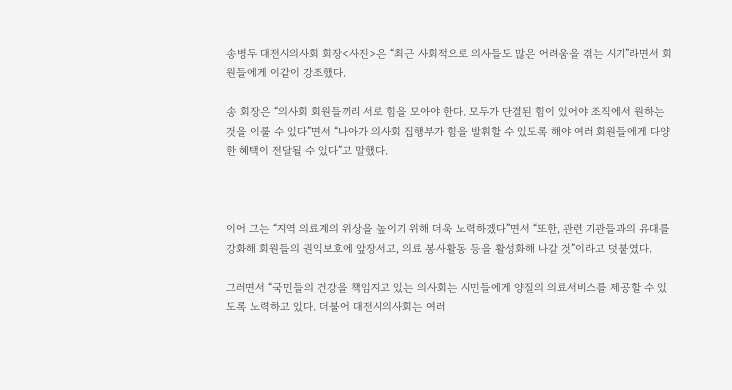송병두 대전시의사회 회장<사진>은 “최근 사회적으로 의사들도 많은 어려움을 겪는 시기”라면서 회원들에게 이같이 강조했다.

송 회장은 “의사회 회원들끼리 서로 힘을 모아야 한다. 모두가 단결된 힘이 있어야 조직에서 원하는 것을 이룰 수 있다”면서 “나아가 의사회 집행부가 힘을 발휘할 수 있도록 해야 여러 회원들에게 다양한 혜택이 전달될 수 있다”고 말했다.



이어 그는 “지역 의료계의 위상을 높이기 위해 더욱 노력하겠다”면서 “또한, 관련 기관들과의 유대를 강화해 회원들의 권익보호에 앞장서고, 의료 봉사활동 등을 활성화해 나갈 것”이라고 덧붙였다.

그러면서 “국민들의 건강을 책임지고 있는 의사회는 시민들에게 양질의 의료서비스를 제공할 수 있도록 노력하고 있다. 더불어 대전시의사회는 여러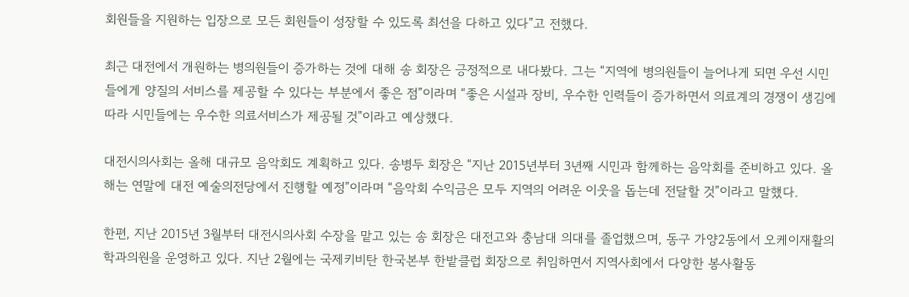회원들을 지원하는 입장으로 모든 회원들이 성장할 수 있도록 최선을 다하고 있다”고 전했다.

최근 대전에서 개원하는 병의원들이 증가하는 것에 대해 송 회장은 긍정적으로 내다봤다. 그는 “지역에 병의원들이 늘어나게 되면 우선 시민들에게 양질의 서비스를 제공할 수 있다는 부분에서 좋은 점”이라며 “좋은 시설과 장비, 우수한 인력들이 증가하면서 의료계의 경쟁이 생김에 따라 시민들에는 우수한 의료서비스가 제공될 것”이라고 예상했다.

대전시의사회는 올해 대규모 음악회도 계획하고 있다. 송병두 회장은 “지난 2015년부터 3년째 시민과 함께하는 음악회를 준비하고 있다. 올해는 연말에 대전 예술의전당에서 진행할 예정”이라며 “음악회 수익금은 모두 지역의 어려운 이웃을 돕는데 전달할 것”이라고 말했다.

한편, 지난 2015년 3월부터 대전시의사회 수장을 맡고 있는 송 회장은 대전고와 충남대 의대를 졸업했으며, 동구 가양2동에서 오케이재활의학과의원을 운영하고 있다. 지난 2월에는 국제키비탄 한국본부 한밭클럽 회장으로 취임하면서 지역사회에서 다양한 봉사활동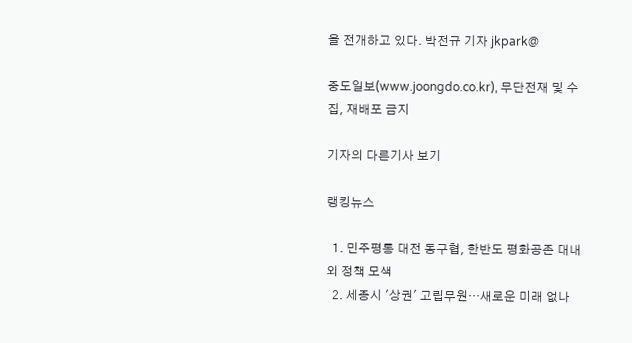을 전개하고 있다. 박전규 기자 jkpark@

중도일보(www.joongdo.co.kr), 무단전재 및 수집, 재배포 금지

기자의 다른기사 보기

랭킹뉴스

  1. 민주평통 대전 동구협, 한반도 평화공존 대내외 정책 모색
  2. 세종시 '상권' 고립무원…새로운 미래 없나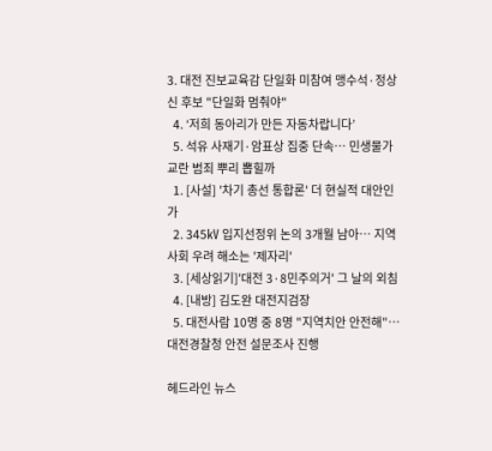3. 대전 진보교육감 단일화 미참여 맹수석·정상신 후보 "단일화 멈춰야"
  4. ‘저희 동아리가 만든 자동차랍니다’
  5. 석유 사재기·암표상 집중 단속… 민생물가 교란 범죄 뿌리 뽑힐까
  1. [사설] '차기 총선 통합론' 더 현실적 대안인가
  2. 345㎸ 입지선정위 논의 3개월 남아… 지역사회 우려 해소는 '제자리'
  3. [세상읽기]'대전 3·8민주의거' 그 날의 외침
  4. [내방] 김도완 대전지검장
  5. 대전사람 10명 중 8명 "지역치안 안전해"… 대전경찰청 안전 설문조사 진행

헤드라인 뉴스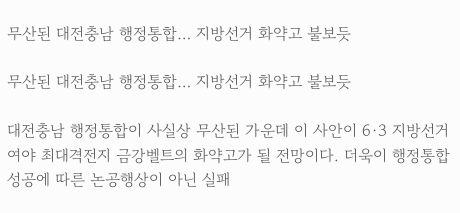무산된 대전충남 행정통합… 지방선거 화약고 불보듯

무산된 대전충남 행정통합… 지방선거 화약고 불보듯

대전충남 행정통합이 사실상 무산된 가운데 이 사안이 6·3 지방선거 여야 최대격전지 금강벨트의 화약고가 될 전망이다. 더욱이 행정통합 성공에 따른 논공행상이 아닌 실패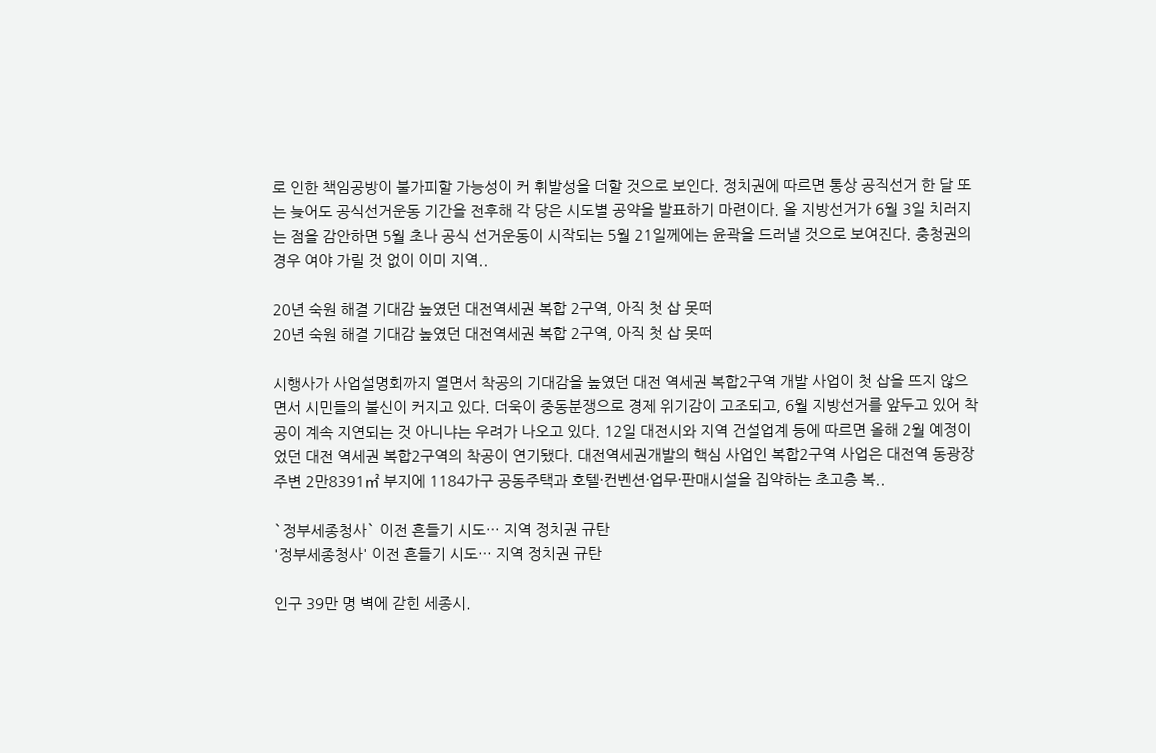로 인한 책임공방이 불가피할 가능성이 커 휘발성을 더할 것으로 보인다. 정치권에 따르면 통상 공직선거 한 달 또는 늦어도 공식선거운동 기간을 전후해 각 당은 시도별 공약을 발표하기 마련이다. 올 지방선거가 6월 3일 치러지는 점을 감안하면 5월 초나 공식 선거운동이 시작되는 5월 21일께에는 윤곽을 드러낼 것으로 보여진다. 충청권의 경우 여야 가릴 것 없이 이미 지역..

20년 숙원 해결 기대감 높였던 대전역세권 복합 2구역, 아직 첫 삽 못떠
20년 숙원 해결 기대감 높였던 대전역세권 복합 2구역, 아직 첫 삽 못떠

시행사가 사업설명회까지 열면서 착공의 기대감을 높였던 대전 역세권 복합2구역 개발 사업이 첫 삽을 뜨지 않으면서 시민들의 불신이 커지고 있다. 더욱이 중동분쟁으로 경제 위기감이 고조되고, 6월 지방선거를 앞두고 있어 착공이 계속 지연되는 것 아니냐는 우려가 나오고 있다. 12일 대전시와 지역 건설업계 등에 따르면 올해 2월 예정이었던 대전 역세권 복합2구역의 착공이 연기됐다. 대전역세권개발의 핵심 사업인 복합2구역 사업은 대전역 동광장 주변 2만8391㎡ 부지에 1184가구 공동주택과 호텔·컨벤션·업무·판매시설을 집약하는 초고층 복..

`정부세종청사` 이전 흔들기 시도… 지역 정치권 규탄
'정부세종청사' 이전 흔들기 시도… 지역 정치권 규탄

인구 39만 명 벽에 갇힌 세종시.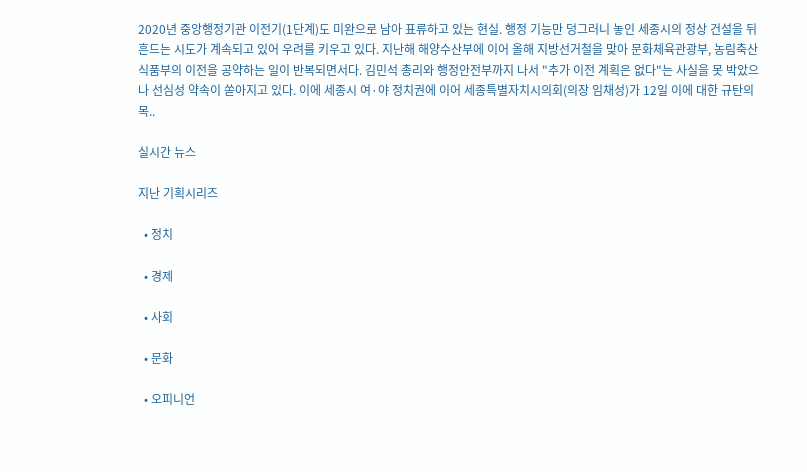2020년 중앙행정기관 이전기(1단계)도 미완으로 남아 표류하고 있는 현실. 행정 기능만 덩그러니 놓인 세종시의 정상 건설을 뒤흔드는 시도가 계속되고 있어 우려를 키우고 있다. 지난해 해양수산부에 이어 올해 지방선거철을 맞아 문화체육관광부, 농림축산식품부의 이전을 공약하는 일이 반복되면서다. 김민석 총리와 행정안전부까지 나서 "추가 이전 계획은 없다"는 사실을 못 박았으나 선심성 약속이 쏟아지고 있다. 이에 세종시 여·야 정치권에 이어 세종특별자치시의회(의장 임채성)가 12일 이에 대한 규탄의 목..

실시간 뉴스

지난 기획시리즈

  • 정치

  • 경제

  • 사회

  • 문화

  • 오피니언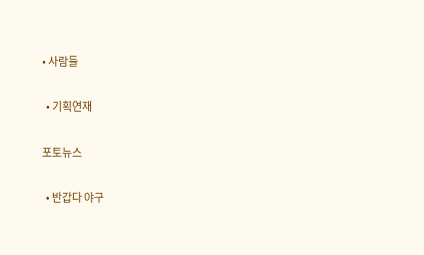• 사람들

  • 기획연재

포토뉴스

  • 반갑다 야구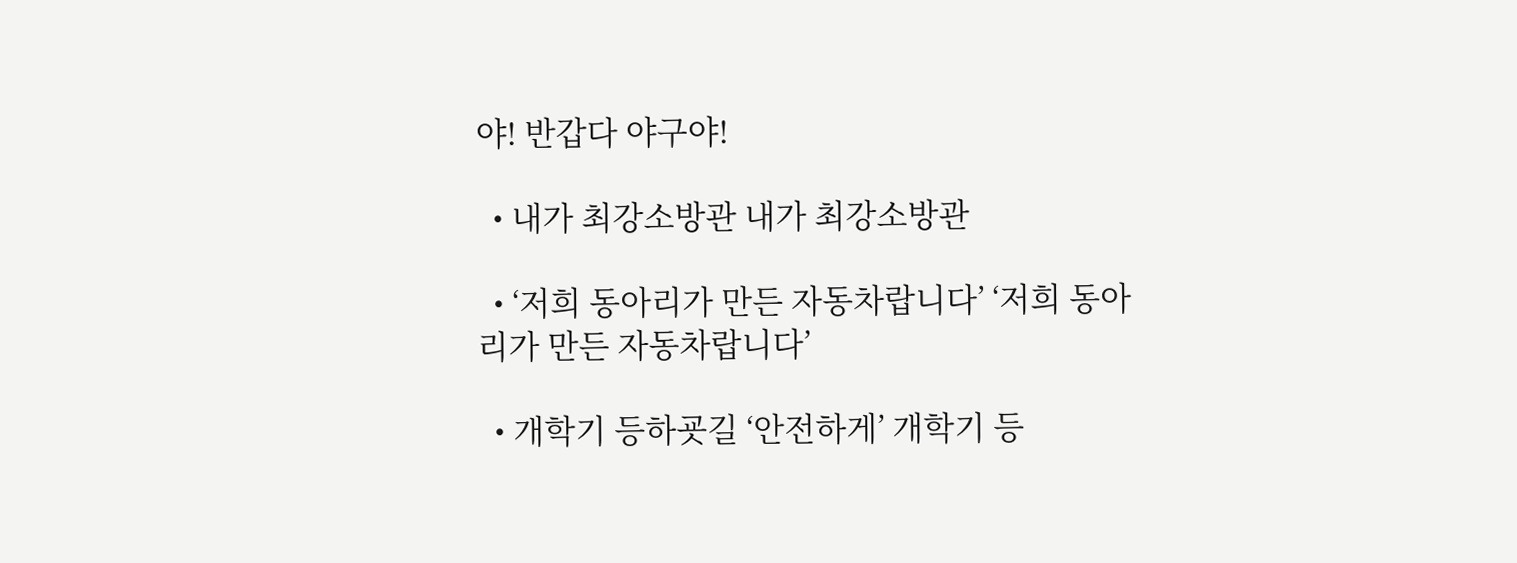야! 반갑다 야구야!

  • 내가 최강소방관 내가 최강소방관

  • ‘저희 동아리가 만든 자동차랍니다’ ‘저희 동아리가 만든 자동차랍니다’

  • 개학기 등하굣길 ‘안전하게’ 개학기 등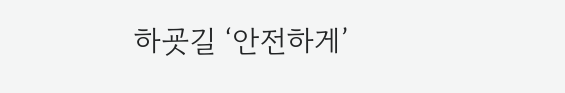하굣길 ‘안전하게’